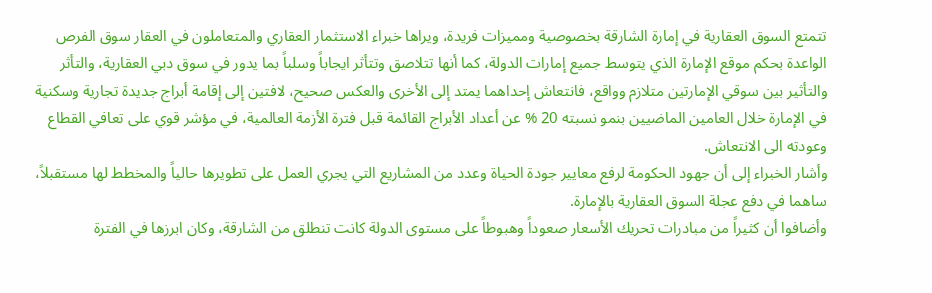تتمتع السوق العقارية في إمارة الشارقة بخصوصية ومميزات فريدة، ويراها خبراء الاستثمار العقاري والمتعاملون في العقار سوق الفرص الواعدة بحكم موقع الإمارة الذي يتوسط جميع إمارات الدولة، كما أنها تتلاصق وتتأثر ايجاباً وسلباً بما يدور في سوق دبي العقارية، والتأثر والتأثير بين سوقي الإمارتين متلازم وواقع، فانتعاش إحداهما يمتد إلى الأخرى والعكس صحيح، لافتين إلى إقامة أبراج جديدة تجارية وسكنية في الإمارة خلال العامين الماضيين بنمو نسبته 20 % عن أعداد الأبراج القائمة قبل فترة الأزمة العالمية، في مؤشر قوي على تعافي القطاع وعودته الى الانتعاش.
وأشار الخبراء إلى أن جهود الحكومة لرفع معايير جودة الحياة وعدد من المشاريع التي يجري العمل على تطويرها حالياً والمخطط لها مستقبلاً، ساهما في دفع عجلة السوق العقارية بالإمارة.
وأضافوا أن كثيراً من مبادرات تحريك الأسعار صعوداً وهبوطاً على مستوى الدولة كانت تنطلق من الشارقة، وكان ابرزها في الفترة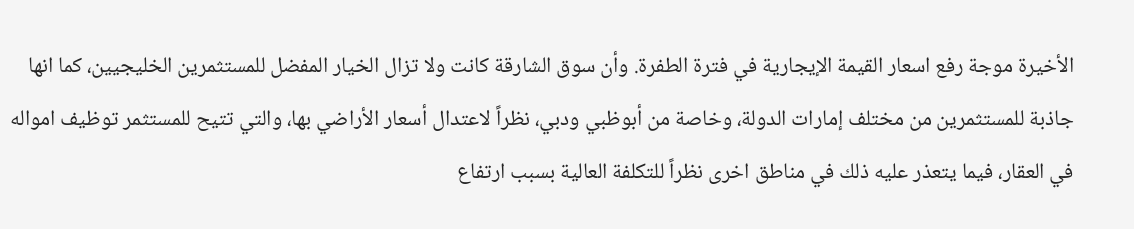الأخيرة موجة رفع اسعار القيمة الإيجارية في فترة الطفرة. وأن سوق الشارقة كانت ولا تزال الخيار المفضل للمستثمرين الخليجيين، كما انها جاذبة للمستثمرين من مختلف إمارات الدولة، وخاصة من أبوظبي ودبي، نظراً لاعتدال أسعار الأراضي بها، والتي تتيح للمستثمر توظيف امواله في العقار، فيما يتعذر عليه ذلك في مناطق اخرى نظراً للتكلفة العالية بسبب ارتفاع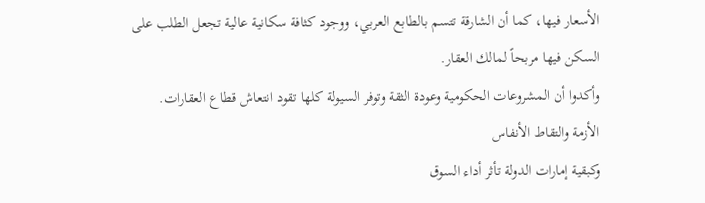الأسعار فيها، كما أن الشارقة تتسم بالطابع العربي، ووجود كثافة سكانية عالية تجعل الطلب على السكن فيها مربحاً لمالك العقار.
وأكدوا أن المشروعات الحكومية وعودة الثقة وتوفر السيولة كلها تقود انتعاش قطاع العقارات.
الأزمة والتقاط الأنفاس
وكبقية إمارات الدولة تأثر أداء السوق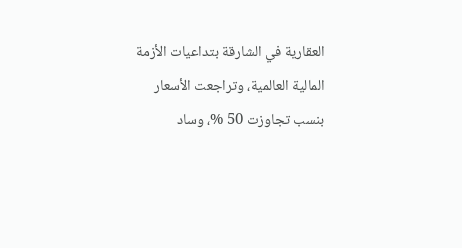العقارية في الشارقة بتداعيات الأزمة المالية العالمية، وتراجعت الأسعار بنسب تجاوزت 50 %، وساد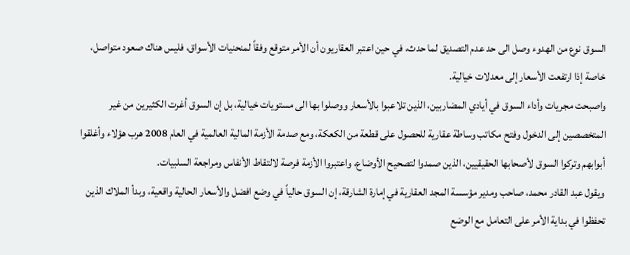السوق نوع من الهدوء وصل الى حد عدم التصديق لما حدث، في حين اعتبر العقاريون أن الأمر متوقع وفقاً لمنحنيات الأسواق، فليس هناك صعود متواصل، خاصة إذا ارتفعت الأسعار إلى معدلات خيالية.
واصبحت مجريات وأداء السوق في أيادي المضاربين، الذين تلاعبوا بالأسعار ووصلوا بها الى مستويات خيالية، بل إن السوق أغرت الكثيرين من غير المتخصصين إلى الدخول وفتح مكاتب وساطة عقارية للحصول على قطعة من الكعكة، ومع صدمة الأزمة المالية العالمية في العام 2008 هرب هؤلاء وأغلقوا أبوابهم وتركوا السوق لأصحابها الحقيقيين، الذين صمدوا لتصحيح الأوضاع، واعتبروا الأزمة فرصة لالتقاط الأنفاس ومراجعة السلبيات.
ويقول عبد القادر محمد، صاحب ومدير مؤسسة المجد العقارية في إمارة الشارقة، إن السوق حالياً في وضع افضل والأسعار الحالية واقعية، وبدأ الملاك الذين تحفظوا في بداية الأمر على التعامل مع الوضع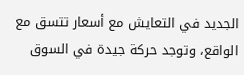الجديد في التعايش مع أسعار تتسق مع الواقع، وتوجد حركة جيدة في السوق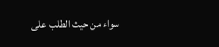سواء من حيث الطلب على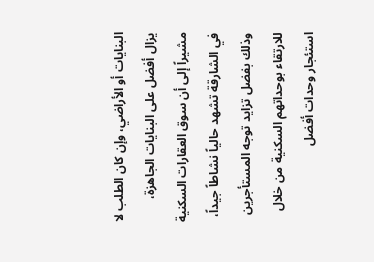البنايات أو الأراضي، وإن كان الطلب لا يزال أفضل على البنايات الجاهزة، مشيراً إلى أن سوق العقارات السكنية في الشارقة تشهد حالياً نشاطاً جيداً، وذلك بفضل تزايد توجه المستأجرين للارتقاء بوحداتهم السكنية من خلال استئجار وحدات أفضل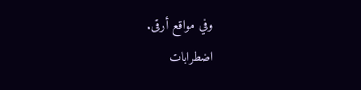وفي مواقع أرقى.
اضطرابات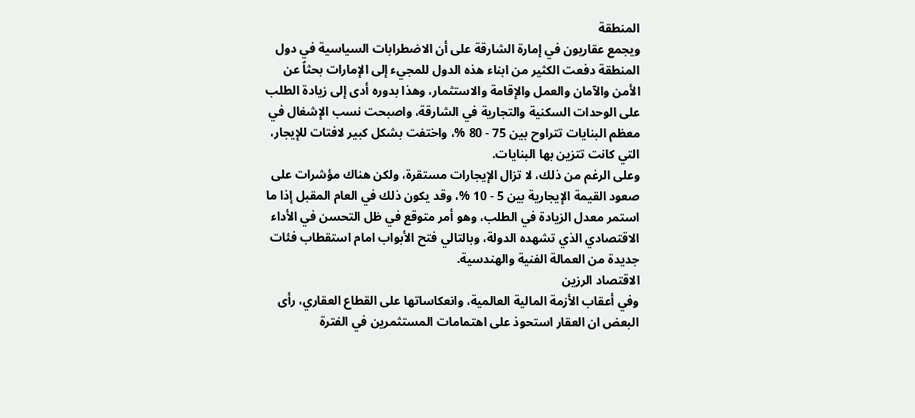المنطقة
ويجمع عقاريون في إمارة الشارقة على أن الاضطرابات السياسية في دول المنطقة دفعت الكثير من ابناء هذه الدول للمجيء إلى الإمارات بحثاً عن الأمن والآمان والعمل والإقامة والاستثمار، وهذا بدوره أدى إلى زيادة الطلب على الوحدات السكنية والتجارية في الشارقة، واصبحت نسب الإشغال في معظم البنايات تتراوح بين 75 - 80 %، واختفت بشكل كبير لافتات للإيجار، التي كانت تتزين بها البنايات.
وعلى الرغم من ذلك، لا تزال الإيجارات مستقرة، ولكن هناك مؤشرات على صعود القيمة الإيجارية بين 5 - 10 %، وقد يكون ذلك في العام المقبل إذا ما استمر معدل الزيادة في الطلب، وهو أمر متوقع في ظل التحسن في الأداء الاقتصادي الذي تشهده الدولة، وبالتالي فتح الأبواب امام استقطاب فئات جديدة من العمالة الفنية والهندسية.
الاقتصاد الرزين
وفي أعقاب الأزمة المالية العالمية، وانعكاساتها على القطاع العقاري، رأى البعض ان العقار استحوذ على اهتمامات المستثمرين في الفترة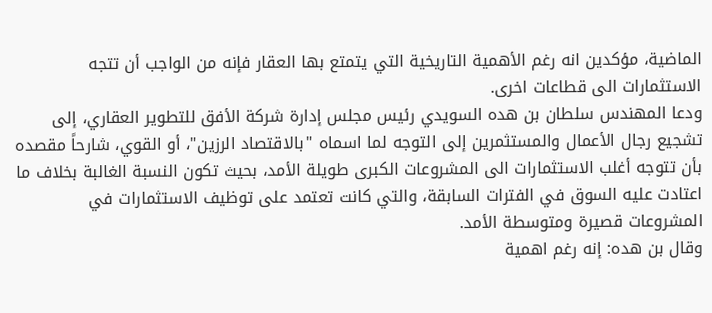الماضية، مؤكدين انه رغم الأهمية التاريخية التي يتمتع بها العقار فإنه من الواجب أن تتجه الاستثمارات الى قطاعات اخرى.
ودعا المهندس سلطان بن هده السويدي رئيس مجلس إدارة شركة الأفق للتطوير العقاري، إلى تشجيع رجال الأعمال والمستثمرين إلى التوجه لما اسماه "بالاقتصاد الرزين"، أو القوي، شارحاً مقصده بأن تتوجه أغلب الاستثمارات الى المشروعات الكبرى طويلة الأمد، بحيث تكون النسبة الغالبة بخلاف ما اعتادت عليه السوق في الفترات السابقة، والتي كانت تعتمد على توظيف الاستثمارات في المشروعات قصيرة ومتوسطة الأمد.
وقال بن هده: إنه رغم اهمية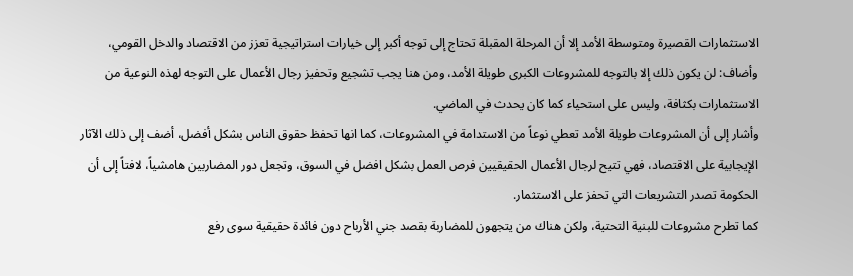الاستثمارات القصيرة ومتوسطة الأمد إلا أن المرحلة المقبلة تحتاج إلى توجه أكبر إلى خيارات استراتيجية تعزز من الاقتصاد والدخل القومي، وأضاف: لن يكون ذلك إلا بالتوجه للمشروعات الكبرى طويلة الأمد، ومن هنا يجب تشجيع وتحفيز رجال الأعمال على التوجه لهذه النوعية من الاستثمارات بكثافة، وليس على استحياء كما كان يحدث في الماضي.
وأشار إلى أن المشروعات طويلة الأمد تعطي نوعاً من الاستدامة في المشروعات، كما انها تحفظ حقوق الناس بشكل أفضل، أضف إلى ذلك الآثار الإيجابية على الاقتصاد، فهي تتيح لرجال الأعمال الحقيقيين فرص العمل بشكل افضل في السوق، وتجعل دور المضاربين هامشياً، لافتاً إلى أن الحكومة تصدر التشريعات التي تحفز على الاستثمار.
كما تطرح مشروعات للبنية التحتية، ولكن هناك من يتجهون للمضاربة بقصد جني الأرباح دون فائدة حقيقية سوى رفع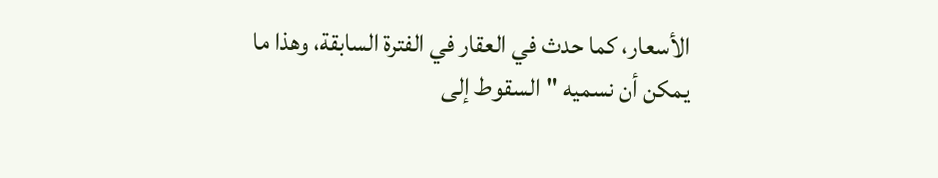الأسعار، كما حدث في العقار في الفترة السابقة، وهذا ما يمكن أن نسميه "السقوط إلى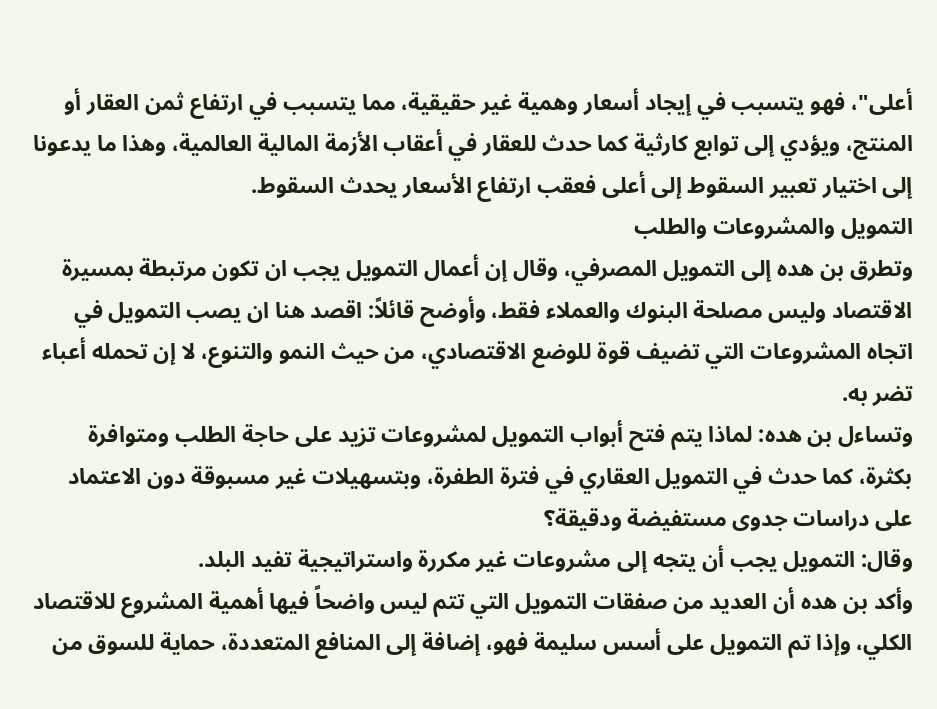أعلى"، فهو يتسبب في إيجاد أسعار وهمية غير حقيقية، مما يتسبب في ارتفاع ثمن العقار أو المنتج، ويؤدي إلى توابع كارثية كما حدث للعقار في أعقاب الأزمة المالية العالمية، وهذا ما يدعونا إلى اختيار تعبير السقوط إلى أعلى فعقب ارتفاع الأسعار يحدث السقوط.
التمويل والمشروعات والطلب
وتطرق بن هده إلى التمويل المصرفي، وقال إن أعمال التمويل يجب ان تكون مرتبطة بمسيرة الاقتصاد وليس مصلحة البنوك والعملاء فقط، وأوضح قائلاً: اقصد هنا ان يصب التمويل في اتجاه المشروعات التي تضيف قوة للوضع الاقتصادي، من حيث النمو والتنوع، لا إن تحمله أعباء تضر به.
وتساءل بن هده: لماذا يتم فتح أبواب التمويل لمشروعات تزيد على حاجة الطلب ومتوافرة بكثرة، كما حدث في التمويل العقاري في فترة الطفرة، وبتسهيلات غير مسبوقة دون الاعتماد على دراسات جدوى مستفيضة ودقيقة؟
وقال: التمويل يجب أن يتجه إلى مشروعات غير مكررة واستراتيجية تفيد البلد.
وأكد بن هده أن العديد من صفقات التمويل التي تتم ليس واضحاً فيها أهمية المشروع للاقتصاد الكلي، وإذا تم التمويل على أسس سليمة فهو، إضافة إلى المنافع المتعددة، حماية للسوق من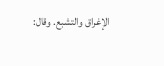الإغراق والتشبع. وقال: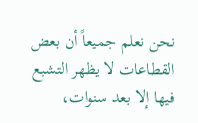نحن نعلم جميعاً أن بعض القطاعات لا يظهر التشبع فيها إلا بعد سنوات،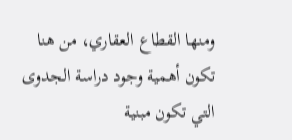ومنها القطاع العقاري، من هنا تكون أهمية وجود دراسة الجدوى التي تكون مبنية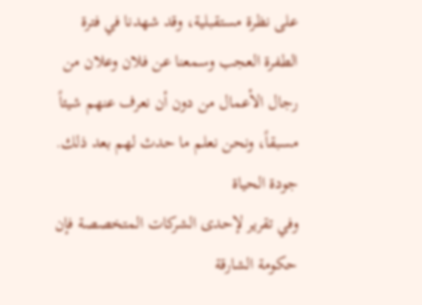على نظرة مستقبلية، وقد شهدنا في فترة الطفرة العجب وسمعنا عن فلان وعلان من رجال الأعمال من دون أن نعرف عنهم شيئاً مسبقاً، ونحن نعلم ما حدث لهم بعد ذلك.
جودة الحياة
وفي تقرير لإحدى الشركات المتخصصة فإن حكومة الشارقة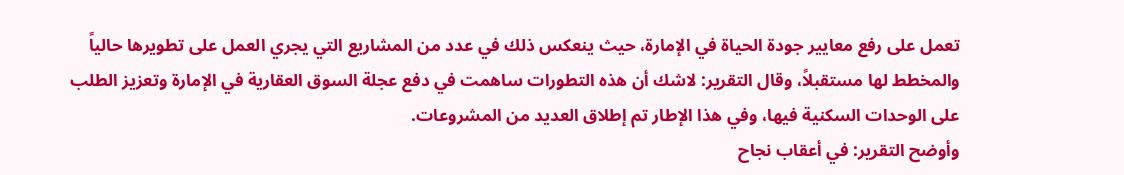تعمل على رفع معايير جودة الحياة في الإمارة، حيث ينعكس ذلك في عدد من المشاريع التي يجري العمل على تطويرها حالياً والمخطط لها مستقبلاً، وقال التقرير: لاشك أن هذه التطورات ساهمت في دفع عجلة السوق العقارية في الإمارة وتعزيز الطلب على الوحدات السكنية فيها، وفي هذا الإطار تم إطلاق العديد من المشروعات.
وأوضح التقرير: في أعقاب نجاح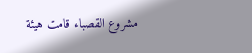مشروع القصباء قامت هيئة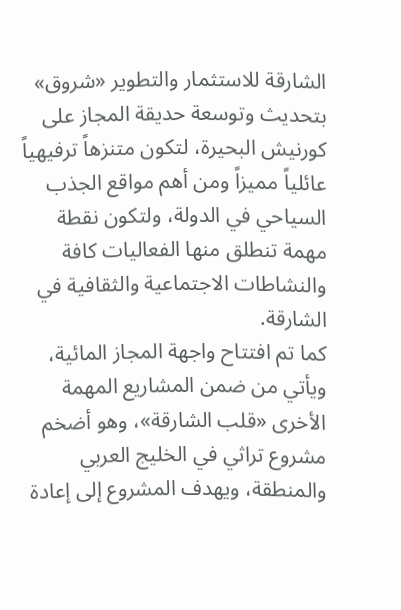الشارقة للاستثمار والتطوير «شروق» بتحديث وتوسعة حديقة المجاز على كورنيش البحيرة، لتكون متنزهاً ترفيهياً عائلياً مميزاً ومن أهم مواقع الجذب السياحي في الدولة، ولتكون نقطة مهمة تنطلق منها الفعاليات كافة والنشاطات الاجتماعية والثقافية في الشارقة.
كما تم افتتاح واجهة المجاز المائية، ويأتي من ضمن المشاريع المهمة الأخرى «قلب الشارقة»، وهو أضخم مشروع تراثي في الخليج العربي والمنطقة، ويهدف المشروع إلى إعادة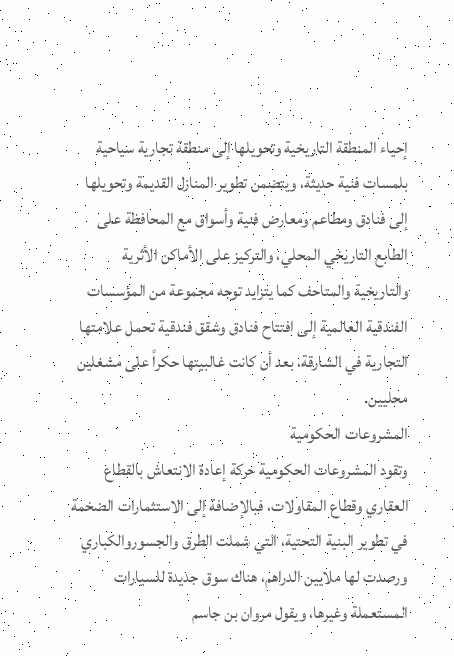إحياء المنطقة التاريخية وتحويلها إلى منطقة تجارية سياحية بلمسات فنية حديثة، ويتضمن تطوير المنازل القديمة وتحويلها إلى فنادق ومطاعم ومعارض فنية وأسواق مع المحافظة على الطابع التاريخي المحلي، والتركيز على الأماكن الأثرية والتاريخية والمتاحف كما يتزايد توجه مجموعة من المؤسسات الفندقية العالمية إلى افتتاح فنادق وشقق فندقية تحمل علامتها التجارية في الشارقة، بعد أن كانت غالبيتها حكراً على مشغلين محليين.
المشروعات الحكومية
وتقود المشروعات الحكومية حركة إعادة الانتعاش بالقطاع العقاري وقطاع المقاولات، فبالإضافة إلى الاستثمارات الضخمة في تطوير البنية التحتية، التي شملت الطرق والجسوروالكباري ورصدت لها ملايين الدراهم، هناك سوق جديدة للسيارات المستعملة وغيرها، ويقول مروان بن جاسم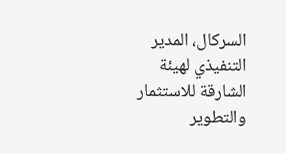السركال، المدير التنفيذي لهيئة الشارقة للاستثمار والتطوير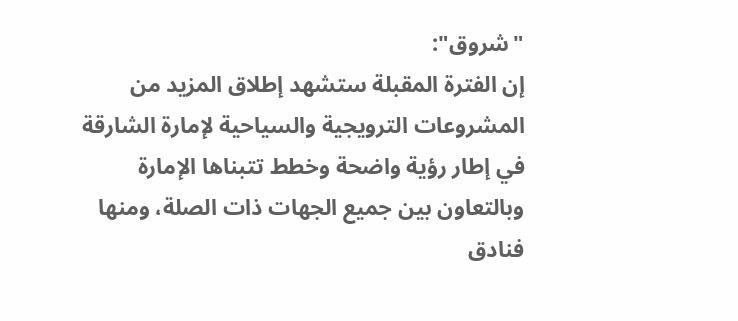"شروق":
إن الفترة المقبلة ستشهد إطلاق المزيد من المشروعات الترويجية والسياحية لإمارة الشارقة في إطار رؤية واضحة وخطط تتبناها الإمارة وبالتعاون بين جميع الجهات ذات الصلة، ومنها فنادق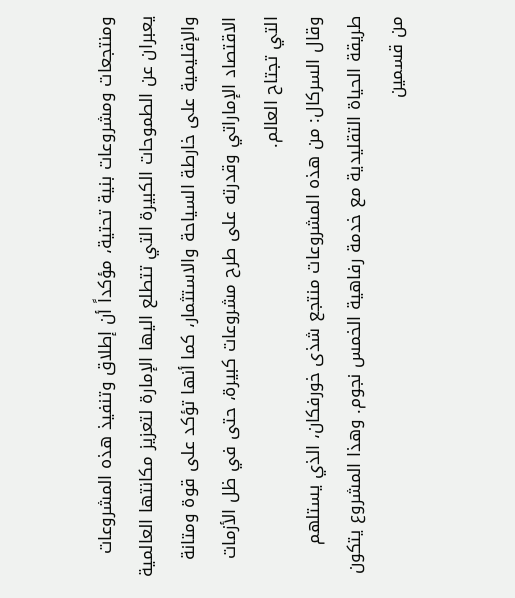ومنتجعات ومشروعات بنية تحتية، مؤكداً أن إطلاق وتنفيذ هذه المشروعات يعبران عن الطموحات الكبيرة التي تتطلع اليها الإمارة لتعزيز مكانتها العالمية والإقليمية على خارطة السياحة والاستثمار، كما أنها تؤكد على قوة ومتانة الاقتصاد الإماراتي وقدرته على طرح مشروعات كبيرة، حتى في ظل الأزمات التي تجتاح العالم.
وقال السركال: من هذه المشروعات منتجع شذى خورفكان، الذي يستلهم طريقة الحياة التقليدية مع خدمة رفاهية الخمس نجوم. وهذا المشروع يتكون من قسمين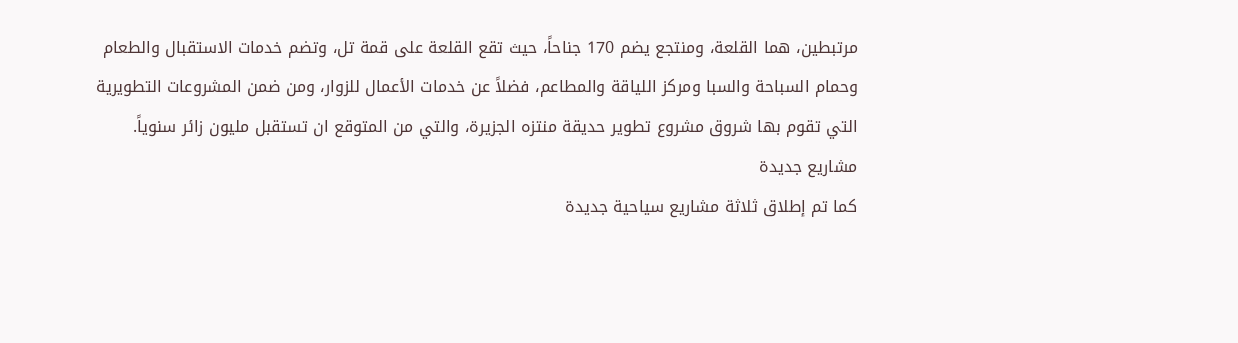مرتبطين، هما القلعة، ومنتجع يضم 170 جناحاً، حيث تقع القلعة على قمة تل، وتضم خدمات الاستقبال والطعام وحمام السباحة والسبا ومركز اللياقة والمطاعم، فضلاً عن خدمات الأعمال للزوار، ومن ضمن المشروعات التطويرية التي تقوم بها شروق مشروع تطوير حديقة منتزه الجزيرة، والتي من المتوقع ان تستقبل مليون زائر سنوياً.
مشاريع جديدة
كما تم إطلاق ثلاثة مشاريع سياحية جديدة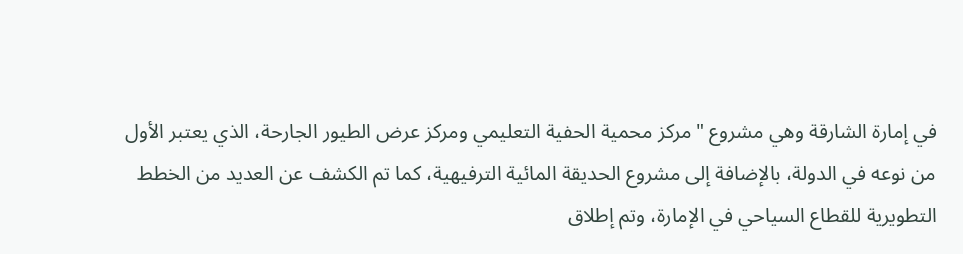في إمارة الشارقة وهي مشروع "مركز محمية الحفية التعليمي ومركز عرض الطيور الجارحة، الذي يعتبر الأول من نوعه في الدولة، بالإضافة إلى مشروع الحديقة المائية الترفيهية، كما تم الكشف عن العديد من الخطط التطويرية للقطاع السياحي في الإمارة، وتم إطلاق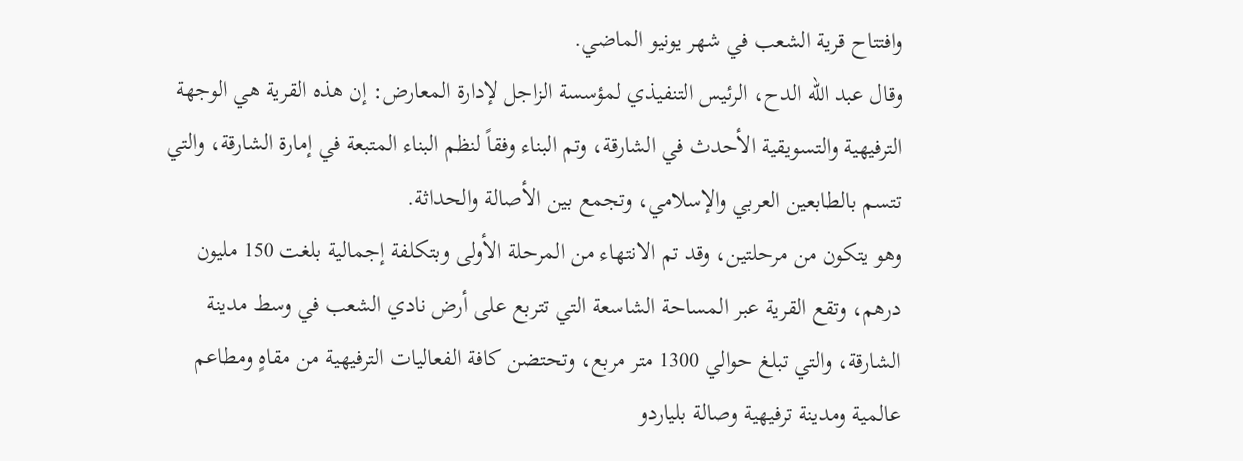وافتتاح قرية الشعب في شهر يونيو الماضي.
وقال عبد الله الدح، الرئيس التنفيذي لمؤسسة الزاجل لإدارة المعارض: إن هذه القرية هي الوجهة الترفيهية والتسويقية الأحدث في الشارقة، وتم البناء وفقاً لنظم البناء المتبعة في إمارة الشارقة، والتي تتسم بالطابعين العربي والإسلامي، وتجمع بين الأصالة والحداثة.
وهو يتكون من مرحلتين، وقد تم الانتهاء من المرحلة الأولى وبتكلفة إجمالية بلغت 150 مليون درهم، وتقع القرية عبر المساحة الشاسعة التي تتربع على أرض نادي الشعب في وسط مدينة الشارقة، والتي تبلغ حوالي 1300 متر مربع، وتحتضن كافة الفعاليات الترفيهية من مقاهٍ ومطاعم عالمية ومدينة ترفيهية وصالة بلياردو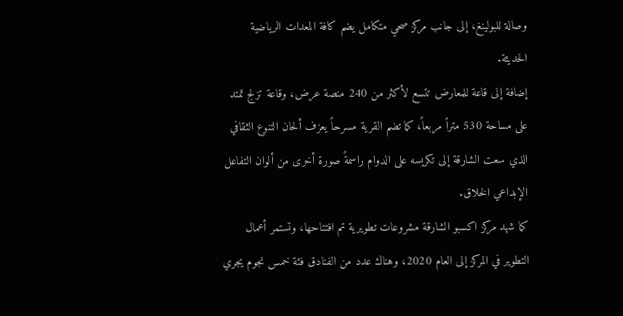وصالة للبولينغ، إلى جانب مركز صحي متكامل يضم كافة المعدات الرياضية الحديثة.
إضافة إلى قاعة للمعارض تتسع لأكثر من 240 منصة عرض، وقاعة تزلج تمتد على مساحة 530 متراً مربعاً، كما تضم القرية مسرحاً يعزف ألحان التنوع الثقافي الذي سعت الشارقة إلى تكريسه على الدوام راسمةً صورة أخرى من ألوان التفاعل الإبداعي الخلاق.
كما شهد مركز اكسبو الشارقة مشروعات تطويرية تم افتتاحها، وتستمر أعمال التطوير في المركز إلى العام 2020، وهناك عدد من الفنادق فئة خمس نجوم يجري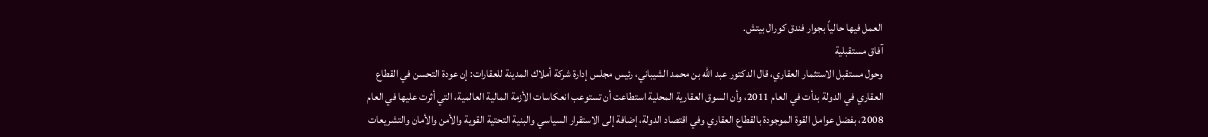العمل فيها حالياً بجوار فندق كورال بيتش.
آفاق مستقبلية
وحول مستقبل الاستثمار العقاري، قال الدكتور عبد الله بن محمد الشيباني، رئيس مجلس إدارة شركة أملاك المدينة للعقارات: إن عودة التحسن في القطاع العقاري في الدولة بدأت في العام 2011، وأن السوق العقارية المحلية استطاعت أن تستوعب انعكاسات الأزمة المالية العالمية، التي أثرت عليها في العام 2008، بفضل عوامل القوة الموجودة بالقطاع العقاري وفي اقتصاد الدولة، إضافة إلى الاستقرار السياسي والبنية التحتية القوية والأمن والأمان والتشريعات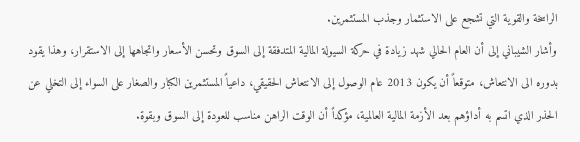الراسخة والقوية التي تشجع على الاستثمار وجذب المستثمرين.
وأشار الشيباني إلى أن العام الحالي شهد زيادة في حركة السيولة المالية المتدفقة إلى السوق وتحسن الأسعار واتجاهها إلى الاستقرار، وهذا يقود بدوره الى الانتعاش، متوقعاً أن يكون 2013 عام الوصول إلى الانتعاش الحقيقي، داعياً المستثمرين الكبار والصغار على السواء إلى التخلي عن الحذر الذي اتسم به أداؤهم بعد الأزمة المالية العالمية، مؤكداً أن الوقت الراهن مناسب للعودة إلى السوق وبقوة.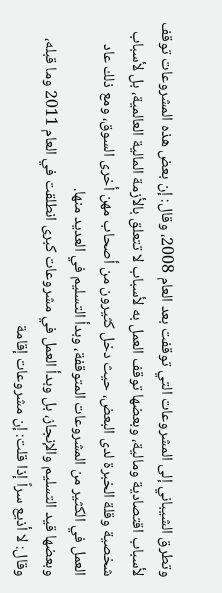وتطرق الشيباني إلى المشروعات التي توقفت بعد العام 2008، وقال: إن بعض هذه المشروعات توقف لأسباب اقتصادية ومالية، وبعضها توقف العمل به لأسباب لا تتعلق بالأزمة المالية العالمية، بل لأسباب شخصية وقلة الخبرة لدى البعض، حيث دخل كثيرون من أصحاب مهن أخرى السوق، ومع ذلك عاد العمل في الكثير من المشروعات المتوقفة، وبدأ التسليم في العديد منها.
وبعضها قيد التسليم والإنجاز، بل وبدأ العمل في مشروعات كبرى انطلقت في العام 2011 وما قبله، وقال: لا أذيع سراً إذا قلت: إن مشروعات إقامة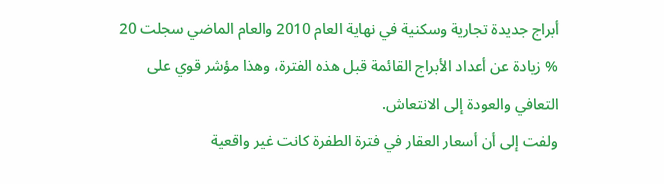أبراج جديدة تجارية وسكنية في نهاية العام 2010 والعام الماضي سجلت 20 % زيادة عن أعداد الأبراج القائمة قبل هذه الفترة، وهذا مؤشر قوي على التعافي والعودة إلى الانتعاش.
ولفت إلى أن أسعار العقار في فترة الطفرة كانت غير واقعية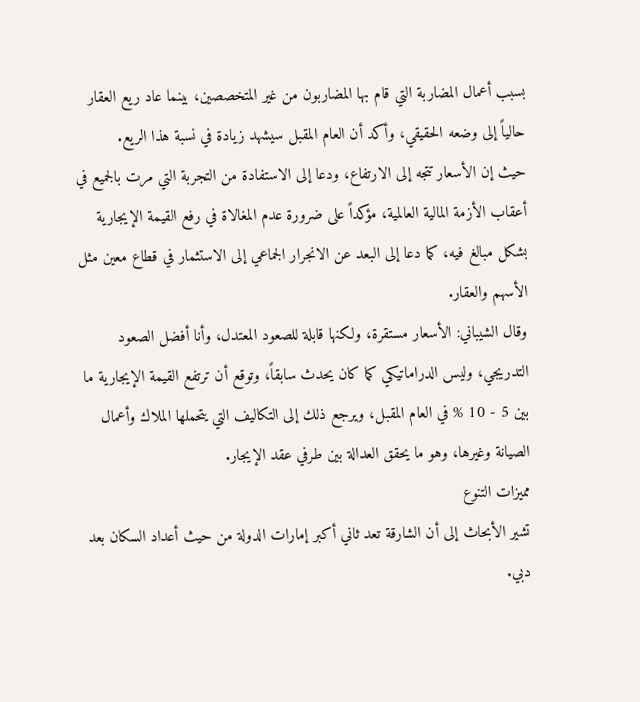بسبب أعمال المضاربة التي قام بها المضاربون من غير المتخصصين، بينما عاد ريع العقار حالياً إلى وضعه الحقيقي، وأكد أن العام المقبل سيشهد زيادة في نسبة هذا الريع.
حيث إن الأسعار تتجه إلى الارتفاع، ودعا إلى الاستفادة من التجربة التي مرت بالجميع في أعقاب الأزمة المالية العالمية، مؤكداً على ضرورة عدم المغالاة في رفع القيمة الإيجارية بشكل مبالغ فيه، كما دعا إلى البعد عن الانجرار الجماعي إلى الاستثمار في قطاع معين مثل الأسهم والعقار.
وقال الشيباني: الأسعار مستقرة، ولكنها قابلة للصعود المعتدل، وأنا أفضل الصعود التدريجي، وليس الدراماتيكي كما كان يحدث سابقاً، وتوقع أن ترتفع القيمة الإيجارية ما بين 5 - 10 % في العام المقبل، ويرجع ذلك إلى التكاليف التي يتحملها الملاك وأعمال الصيانة وغيرها، وهو ما يحقق العدالة بين طرفي عقد الإيجار.
مميزات التنوع
تشير الأبحاث إلى أن الشارقة تعد ثاني أكبر إمارات الدولة من حيث أعداد السكان بعد دبي.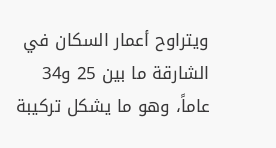ويتراوح أعمار السكان في الشارقة ما بين 25 و34 عاماً، وهو ما يشكل تركيبة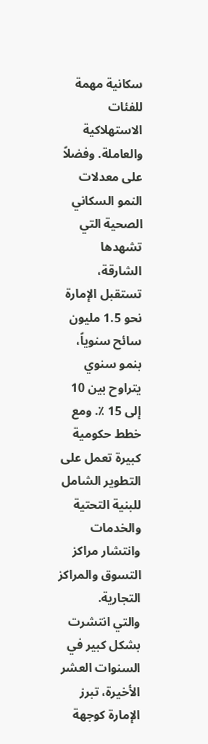سكانية مهمة للفئات الاستهلاكية والعاملة. وفضلاً على معدلات النمو السكاني الصحية التي تشهدها الشارقة، تستقبل الإمارة نحو 1.5 مليون سائح سنوياً، بنمو سنوي يتراوح بين 10 إلى 15 ٪. ومع خطط حكومية كبيرة تعمل على التطوير الشامل للبنية التحتية والخدمات وانتشار مراكز التسوق والمراكز التجارية.
والتي انتشرت بشكل كبير في السنوات العشر الأخيرة، تبرز الإمارة كوجهة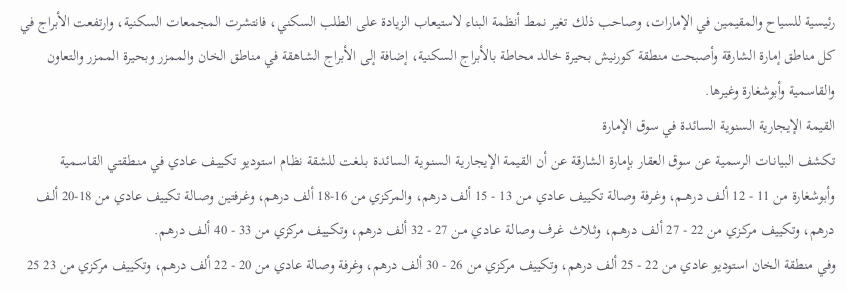رئيسية للسياح والمقيمين في الإمارات، وصاحب ذلك تغير نمط أنظمة البناء لاستيعاب الزيادة على الطلب السكني، فانتشرت المجمعات السكنية، وارتفعت الأبراج في كل مناطق إمارة الشارقة وأصبحت منطقة كورنيش بحيرة خالد محاطة بالأبراج السكنية، إضافة إلى الأبراج الشاهقة في مناطق الخان والممزر وبحيرة الممزر والتعاون والقاسمية وأبوشغارة وغيرها.
القيمة الإيجارية السنوية السائدة في سوق الإمارة
تكشف البيانـات الرسمية عن سوق العقار بإمارة الشارقة عن أن القيمة الإيجاريـة السنـويـة السائـدة بـلـغت للشقة نظـام استوديو تكييـف عـادي في منـطقتـي القاسـمية وأبوشغارة من 11 - 12 ألـف درهــم، وغـرفة وصالة تكييف عـادي مـن 13 - 15 ألف درهم، والمركزي من 16-18 ألف درهم، وغـرفتين وصـالة تكييف عادي من 18-20 ألـف درهم، وتكييف مركـزي من 22 - 27 ألـف درهـم، وثـلاث غـرف وصالـة عـادي مـن 27 - 32 ألف درهم، وتكـييف مركزي من 33 - 40 ألـف درهـم.
وفي منطقة الخان استوديو عادي من 22 - 25 ألف درهم، وتكييف مركزي من 26 - 30 ألف درهم، وغرفة وصالة عادي من 20 - 22 ألف درهم، وتكييف مركزي من 23 25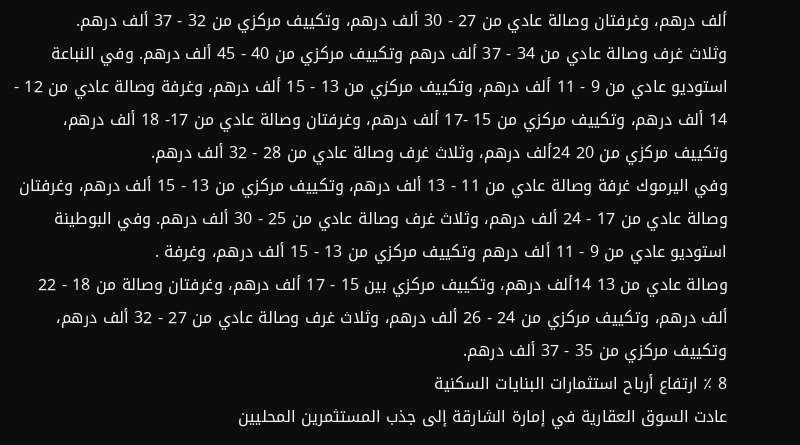ألف درهم، وغرفتان وصالة عادي من 27 - 30 ألف درهم، وتكييف مركزي من 32 - 37 ألف درهم.
وثلاث غرف وصالة عادي من 34 - 37 ألف درهم وتكييف مركزي من 40 - 45 ألف درهم. وفي النباعة استوديو عادي من 9 - 11 ألف درهم، وتكييف مركزي من 13 - 15 ألف درهم، وغرفة وصالة عادي من 12 - 14 ألف درهم، وتكييف مركزي من 15 -17 ألف درهم، وغرفتان وصالة عادي من 17- 18 ألف درهم، وتكييف مركزي من 20 24ألف درهم، وثلاث غرف وصالة عادي من 28 - 32 ألف درهم.
وفي اليرموك غرفة وصالة عادي من 11 - 13 ألف درهم، وتكييف مركزي من 13 - 15 ألف درهم، وغرفتان وصالة عادي من 17 - 24 ألف درهم، وثلاث غرف وصالة عادي من 25 - 30 ألف درهم. وفي البوطينة استوديو عادي من 9 - 11 ألف درهم وتكييف مركزي من 13 - 15 ألف درهم، وغرفة .
وصالة عادي من 13 14ألف درهم، وتكييف مركزي بين 15 - 17 ألف درهم، وغرفتان وصالة من 18 - 22 ألف درهم، وتكييف مركزي من 24 - 26 ألف درهم، وثلاث غرف وصالة عادي من 27 - 32 ألف درهم، وتكييف مركزي من 35 - 37 ألف درهم.
8 ٪ ارتفاع أرباح استثمارات البنايات السكنية
عادت السوق العقارية في إمارة الشارقة إلى جذب المستثمرين المحليين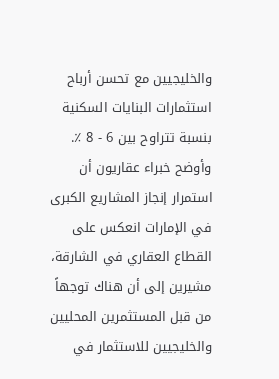والخليجيين مع تحسن أرباح استثمارات البنايات السكنية بنسبة تتراوح بين 6 - 8 ٪.
وأوضح خبراء عقاريون أن استمرار إنجاز المشاريع الكبرى في الإمارات انعكس على القطاع العقاري في الشارقة، مشيرين إلى أن هناك توجهاً من قبل المستثمرين المحليين والخليجيين للاستثمار في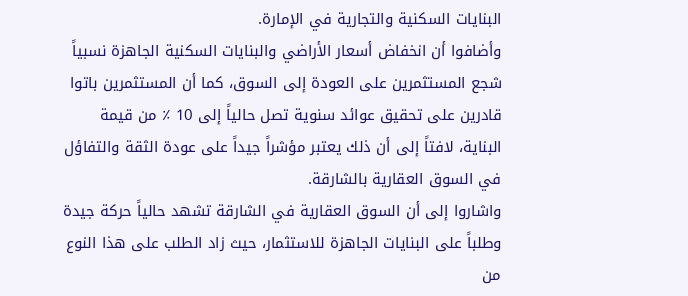البنايات السكنية والتجارية في الإمارة.
وأضافوا أن انخفاض أسعار الأراضي والبنايات السكنية الجاهزة نسبياً شجع المستثمرين على العودة إلى السوق، كما أن المستثمرين باتوا قادرين على تحقيق عوائد سنوية تصل حالياً إلى 10 ٪ من قيمة البناية، لافتاً إلى أن ذلك يعتبر مؤشراً جيداً على عودة الثقة والتفاؤل في السوق العقارية بالشارقة.
واشاروا إلى أن السوق العقارية في الشارقة تشهد حالياً حركة جيدة وطلباً على البنايات الجاهزة للاستثمار، حيث زاد الطلب على هذا النوع من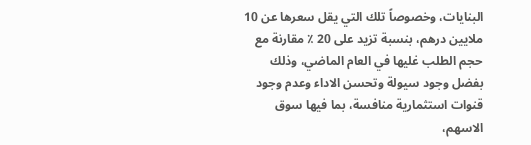البنايات، وخصوصاً تلك التي يقل سعرها عن 10 ملايين درهم، بنسبة تزيد على 20 ٪ مقارنة مع حجم الطلب غليها في العام الماضي، وذلك بفضل وجود سيولة وتحسن الاداء وعدم وجود قنوات استثمارية منافسة، بما فيها سوق الاسهم،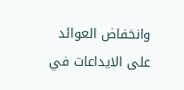وانخفاض العوائد على الايداعات في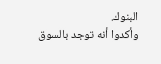البنوك.
وأكدوا أنه توجد بالسوق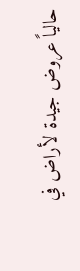حالياً عروض جيدة لأراض في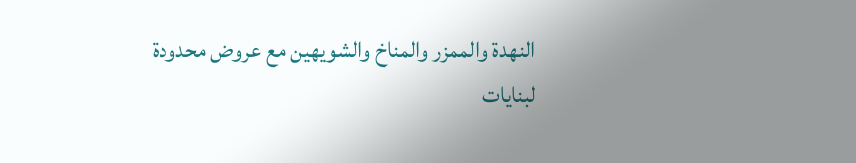النهدة والممزر والمناخ والشويهين مع عروض محدودة لبنايات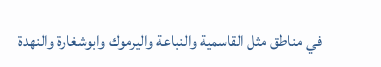في مناطق مثل القاسمية والنباعة واليرموك وابوشغارة والنهدة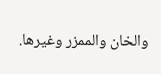والخان والممزر وغيرها.